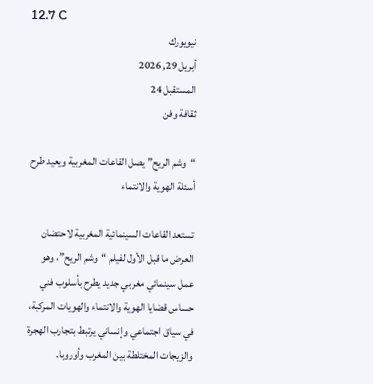12.7 C
نيويورك
أبريل 29, 2026
المستقبل 24
ثقافة وفن

“وشم الريح” يصل القاعات المغربية ويعيد طرح أسئلة الهوية والانتماء

تستعد القاعات السينمائية المغربية لاحتضان العرض ما قبل الأول لفيلم “وشم الريح”، وهو عمل سينمائي مغربي جديد يطرح بأسلوب فني حساس قضايا الهوية والانتماء والهويات المركبة، في سياق اجتماعي وإنساني يرتبط بتجارب الهجرة والزيجات المختلطة بين المغرب وأوروبا.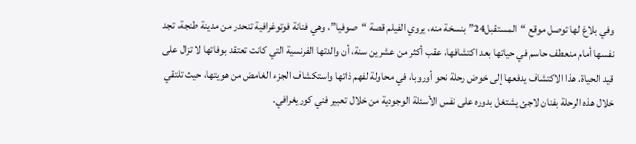وفي بلاغ لها توصل موقع “المستقبل24” بنسخة منه، يروي الفيلم قصة “صوفيا”، وهي فنانة فوتوغرافية تنحدر من مدينة طنجة، تجد نفسها أمام منعطف حاسم في حياتها بعد اكتشافها، عقب أكثر من عشرين سنة، أن والدتها الفرنسية التي كانت تعتقد بوفاتها لا تزال على قيد الحياة. هذا الاكتشاف يدفعها إلى خوض رحلة نحو أوروبا، في محاولة لفهم ذاتها واستكشاف الجزء الغامض من هويتها، حيث تلتقي خلال هذه الرحلة بفنان لاجئ يشتغل بدوره على نفس الأسئلة الوجودية من خلال تعبير فني كوريغرافي.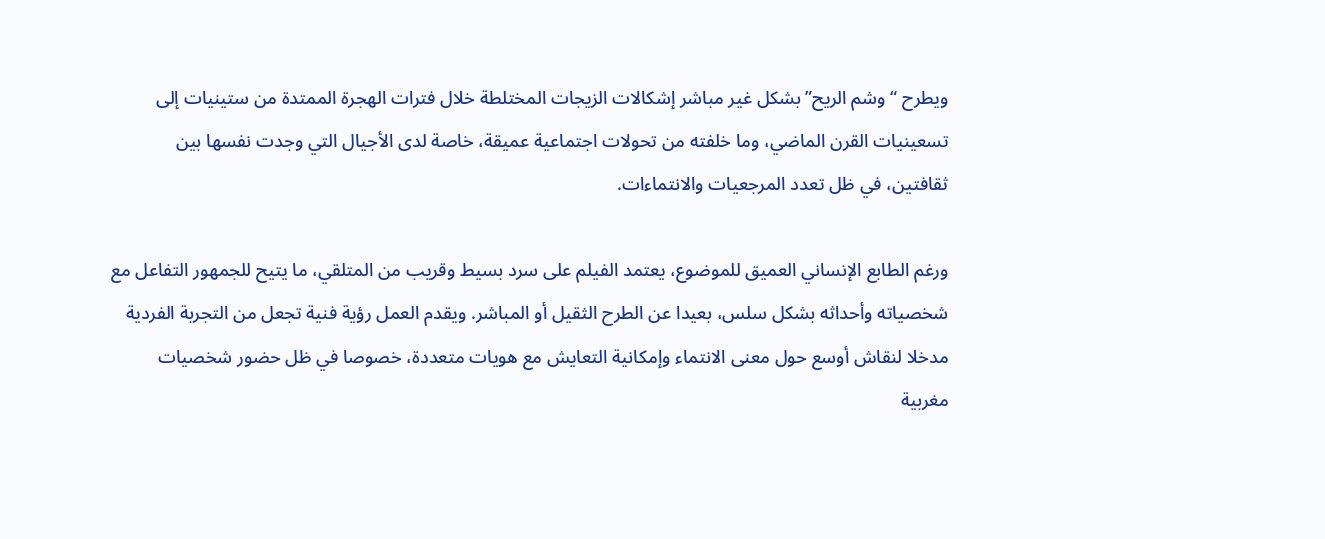ويطرح “وشم الريح” بشكل غير مباشر إشكالات الزيجات المختلطة خلال فترات الهجرة الممتدة من ستينيات إلى تسعينيات القرن الماضي، وما خلفته من تحولات اجتماعية عميقة، خاصة لدى الأجيال التي وجدت نفسها بين ثقافتين، في ظل تعدد المرجعيات والانتماءات.

ورغم الطابع الإنساني العميق للموضوع، يعتمد الفيلم على سرد بسيط وقريب من المتلقي، ما يتيح للجمهور التفاعل مع شخصياته وأحداثه بشكل سلس، بعيدا عن الطرح الثقيل أو المباشر. ويقدم العمل رؤية فنية تجعل من التجربة الفردية مدخلا لنقاش أوسع حول معنى الانتماء وإمكانية التعايش مع هويات متعددة، خصوصا في ظل حضور شخصيات مغربية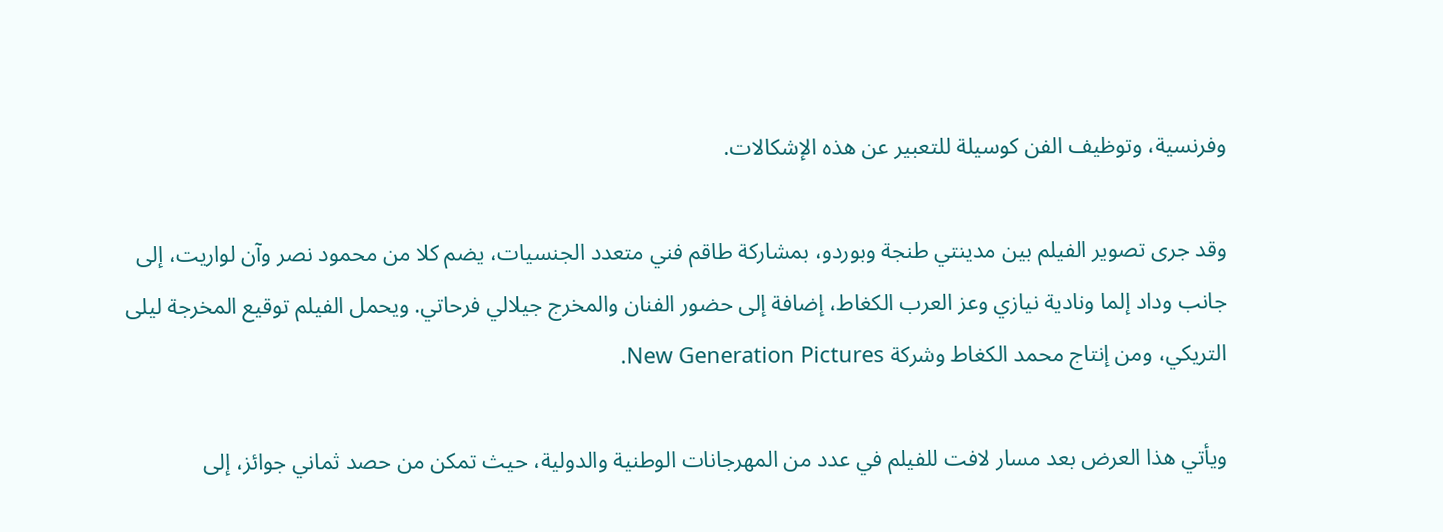وفرنسية، وتوظيف الفن كوسيلة للتعبير عن هذه الإشكالات.

وقد جرى تصوير الفيلم بين مدينتي طنجة وبوردو، بمشاركة طاقم فني متعدد الجنسيات، يضم كلا من محمود نصر وآن لواريت، إلى جانب وداد إلما ونادية نيازي وعز العرب الكغاط، إضافة إلى حضور الفنان والمخرج جيلالي فرحاتي. ويحمل الفيلم توقيع المخرجة ليلى التريكي، ومن إنتاج محمد الكغاط وشركة New Generation Pictures.

ويأتي هذا العرض بعد مسار لافت للفيلم في عدد من المهرجانات الوطنية والدولية، حيث تمكن من حصد ثماني جوائز، إلى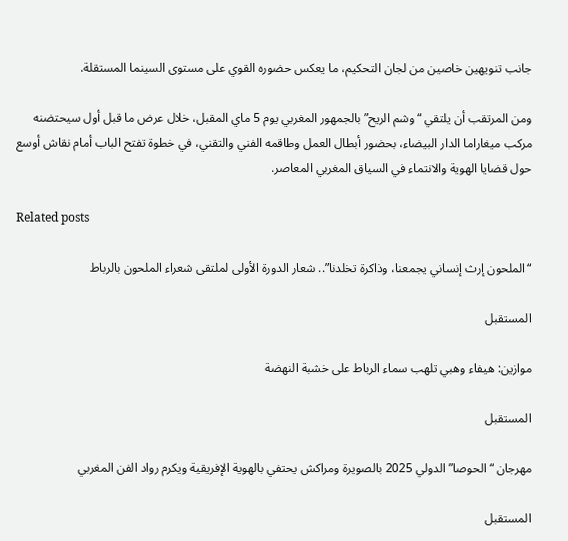جانب تنويهين خاصين من لجان التحكيم، ما يعكس حضوره القوي على مستوى السينما المستقلة.

ومن المرتقب أن يلتقي “وشم الريح” بالجمهور المغربي يوم 5 ماي المقبل، خلال عرض ما قبل أول سيحتضنه مركب ميغاراما الدار البيضاء، بحضور أبطال العمل وطاقمه الفني والتقني، في خطوة تفتح الباب أمام نقاش أوسع حول قضايا الهوية والانتماء في السياق المغربي المعاصر.

Related posts

“الملحون إرث إنساني يجمعنا، وذاكرة تخلدنا”.. شعار الدورة الأولى لملتقى شعراء الملحون بالرباط

المستقبل

موازين: هيفاء وهبي تلهب سماء الرباط على خشبة النهضة

المستقبل

مهرجان “الحوصا” الدولي 2025 بالصويرة ومراكش يحتفي بالهوية الإفريقية ويكرم رواد الفن المغربي

المستقبل